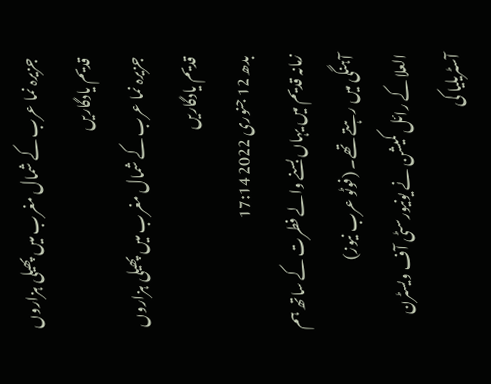جزیرہ نما عرب کے شمال مغرب میں پھیلی ہزاروں قدیم یادگاریں
جزیرہ نما عرب کے شمال مغرب میں پھیلی ہزاروں قدیم یادگاریں
بدھ 12 جنوری 2022 17:14
زمانہ قدیم میں یہاں بسنے والے فطرت کے ساتھ ہم آہنگی میں رہتے تھے۔ (فوٹو عرب نیوز)
العلا کے رائل کمیشن نے یونیورسٹی آف ویسٹرن آسٹریلیا کی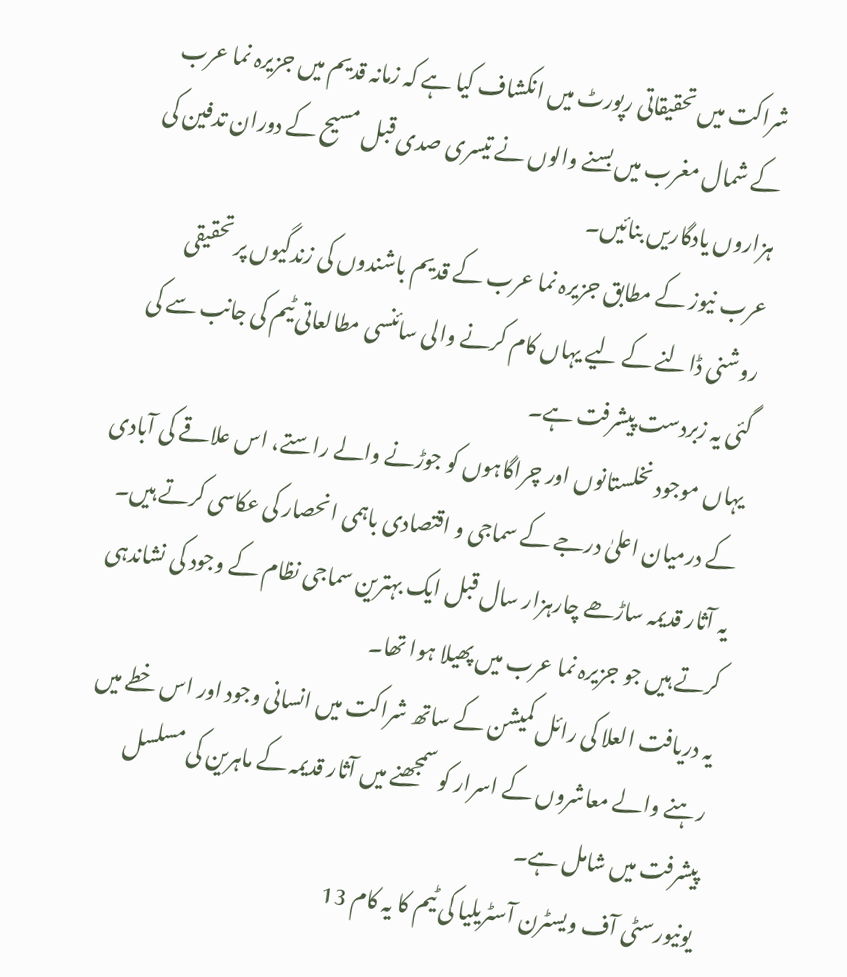شراکت میں تحقیقاتی رپورٹ میں انکشاف کیا ہے کہ زمانہ قدیم میں جزیرہ نما عرب کے شمال مغرب میں بسنے والوں نے تیسری صدی قبل مسیح کے دوران تدفین کی ہزاروں یادگاریں بنائیں۔
عرب نیوز کے مطابق جزیرہ نما عرب کے قدیم باشندوں کی زندگیوں پر تحقیقی روشنی ڈالنے کے لیے یہاں کام کرنے والی سائنسی مطالعاتی ٹیم کی جانب سے کی گئی یہ زبردست پیشرفت ہے۔
یہاں موجود نخلستانوں اور چراگاہوں کو جوڑنے والے راستے، اس علاقے کی آبادی کے درمیان اعلیٰ درجے کے سماجی و اقتصادی باہمی انحصار کی عکاسی کرتے ہیں۔
یہ آثار قدیمہ ساڑھے چارہزار سال قبل ایک بہترین سماجی نظام کے وجود کی نشاندہی کرتے ہیں جو جزیرہ نما عرب میں پھیلا ہوا تھا۔
یہ دریافت العلا کی رائل کمیشن کے ساتھ شراکت میں انسانی وجود اور اس خطے میں رہنے والے معاشروں کے اسرار کو سمجھنے میں آثار قدیمہ کے ماہرین کی مسلسل پیشرفت میں شامل ہے۔
یونیورسٹی آف ویسٹرن آسٹریلیا کی ٹیم کا یہ کام 13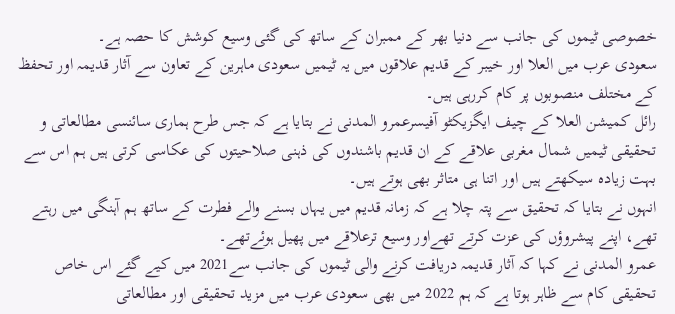خصوصی ٹیموں کی جانب سے دنیا بھر کے ممبران کے ساتھ کی گئی وسیع کوشش کا حصہ ہے۔
سعودی عرب میں العلا اور خیبر کے قدیم علاقوں میں یہ ٹیمیں سعودی ماہرین کے تعاون سے آثار قدیمہ اور تحفظ کے مختلف منصوبوں پر کام کررہی ہیں۔
رائل کمیشن العلا کے چیف ایگزیکٹو آفیسرعمرو المدنی نے بتایا ہے کہ جس طرح ہماری سائنسی مطالعاتی و تحقیقی ٹیمیں شمال مغربی علاقے کے ان قدیم باشندوں کی ذہنی صلاحیتوں کی عکاسی کرتی ہیں ہم اس سے بہت زیادہ سیکھتے ہیں اور اتنا ہی متاثر بھی ہوتے ہیں۔
انہوں نے بتایا کہ تحقیق سے پتہ چلا ہے کہ زمانہ قدیم میں یہاں بسنے والے فطرت کے ساتھ ہم آہنگی میں رہتے تھے، اپنے پیشروؤں کی عزت کرتے تھےاور وسیع ترعلاقے میں پھیل ہوئےتھے۔
عمرو المدنی نے کہا کہ آثار قدیمہ دریافت کرنے والی ٹیموں کی جانب سے2021 میں کیے گئے اس خاص تحقیقی کام سے ظاہر ہوتا ہے کہ ہم 2022 میں بھی سعودی عرب میں مزید تحقیقی اور مطالعاتی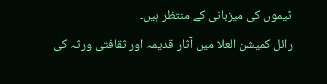ٹیموں کی میزبانی کے منتظر ہیں۔
رائل کمیشن العلا میں آثار قدیمہ اور ثقافتی ورثہ کی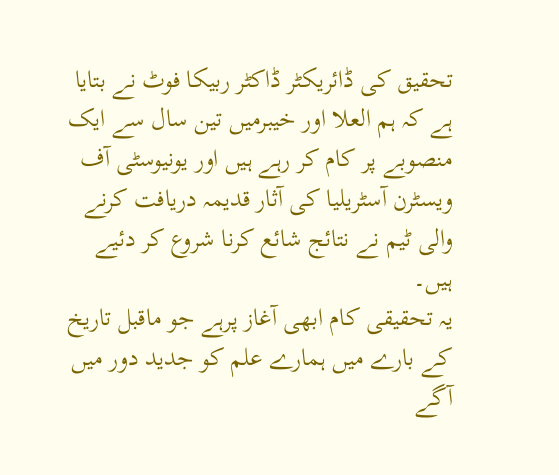تحقیق کی ڈائریکٹر ڈاکٹر ربیکا فوٹ نے بتایا ہے کہ ہم العلا اور خیبرمیں تین سال سے ایک منصوبے پر کام کر رہے ہیں اور یونیوسٹی آف ویسٹرن آسٹریلیا کی آثار قدیمہ دریافت کرنے والی ٹیم نے نتائج شائع کرنا شروع کر دئیے ہیں۔
یہ تحقیقی کام ابھی آغاز پرہے جو ماقبل تاریخ کے بارے میں ہمارے علم کو جدید دور میں آگے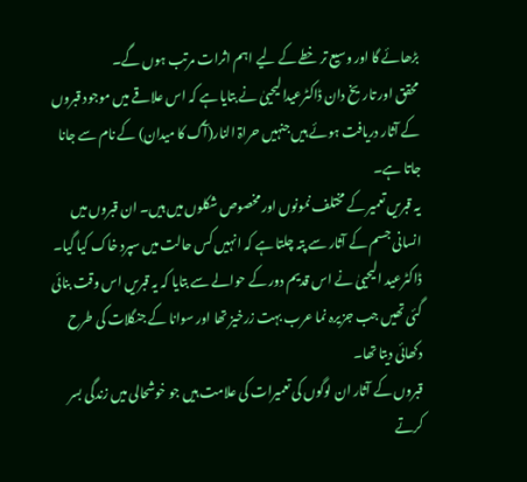بڑھائے گا اور وسیع تر خطے کے لیے اہم اثرات مرتب ہوں گے۔
محقق اور تاریخ دان ڈاکٹرعیدالیحییٰ نے بتایا ہے کہ اس علاقے میں موجود قبروں کے آثار دریافت ہوئے ہیں جنہیں حراۃ النار(آگ کا میدان) کے نام سے جانا جاتا ہے۔
یہ قبریں تعمیر کے مختلف نمونوں اور مخصوص شکلوں میں ہیں۔ ان قبروں میں انسانی جسم کے آثار سے پتہ چلتا ہے کہ انہیں کس حالت میں سپرد خاک کیا گیا۔
ڈاکٹرعید الیحییٰ نے اس قدیم دور کے حوالے سے بتایا کہ یہ قبریں اس وقت بنائی گئی تھیں جب جزیرہ نما عرب بہت زرخیز تھا اور سوانا کے جنگلات کی طرح دکھائی دیتا تھا۔
قبروں کے آثار ان لوگوں کی تعمیرات کی علامت ہیں جو خوشحالی میں زندگی بسر کرتے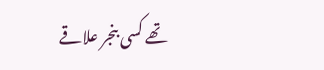تھے کسی بنجر علاقے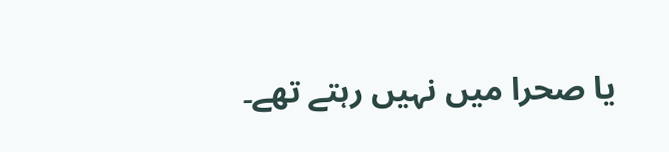یا صحرا میں نہیں رہتے تھے۔